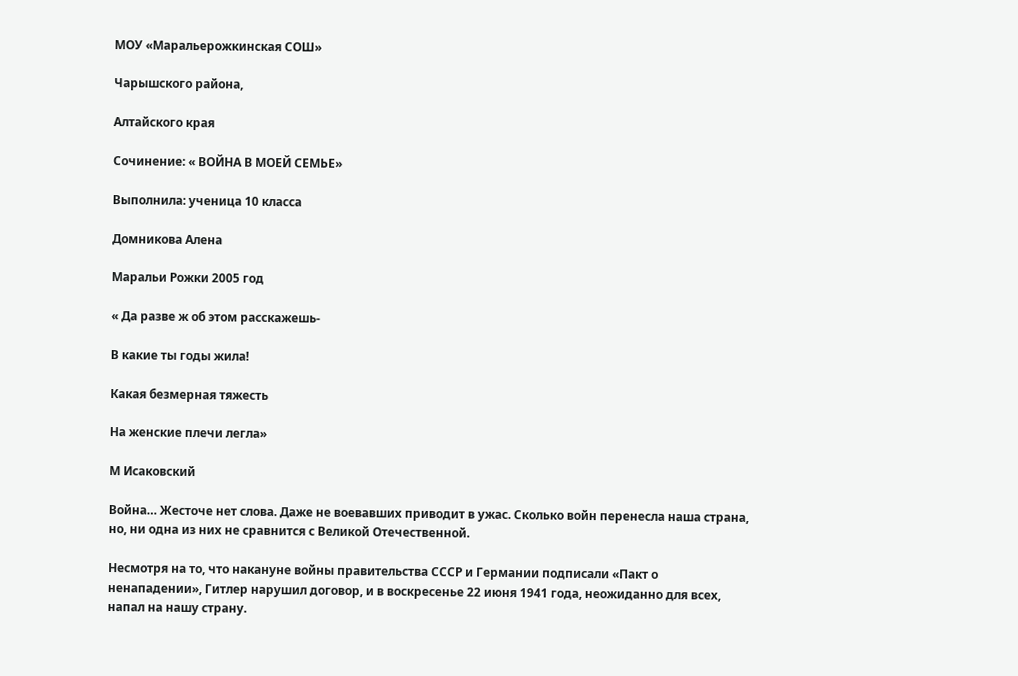МОУ «Маральерожкинская СОШ»

Чарышского района,

Алтайского края

Сочинение: « ВОЙНА В МОЕЙ СЕМЬЕ»

Выполнила: ученица 10 класса

Домникова Алена

Маральи Рожки 2005 год

« Да разве ж об этом расскажешь-

В какие ты годы жила!

Какая безмерная тяжесть

На женские плечи легла»

М Исаковский

Война… Жесточе нет слова. Даже не воевавших приводит в ужас. Сколько войн перенесла наша страна, но, ни одна из них не сравнится с Великой Отечественной.

Несмотря на то, что накануне войны правительства СССР и Германии подписали «Пакт о ненападении», Гитлер нарушил договор, и в воскресенье 22 июня 1941 года, неожиданно для всех, напал на нашу страну.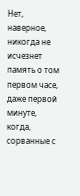Нет, наверное, никогда не исчезнет память о том первом часе, даже первой минуте, когда, сорванные с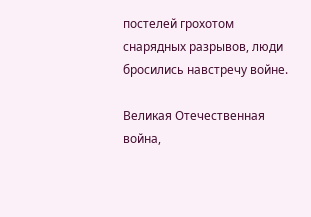постелей грохотом снарядных разрывов, люди бросились навстречу войне.

Великая Отечественная война,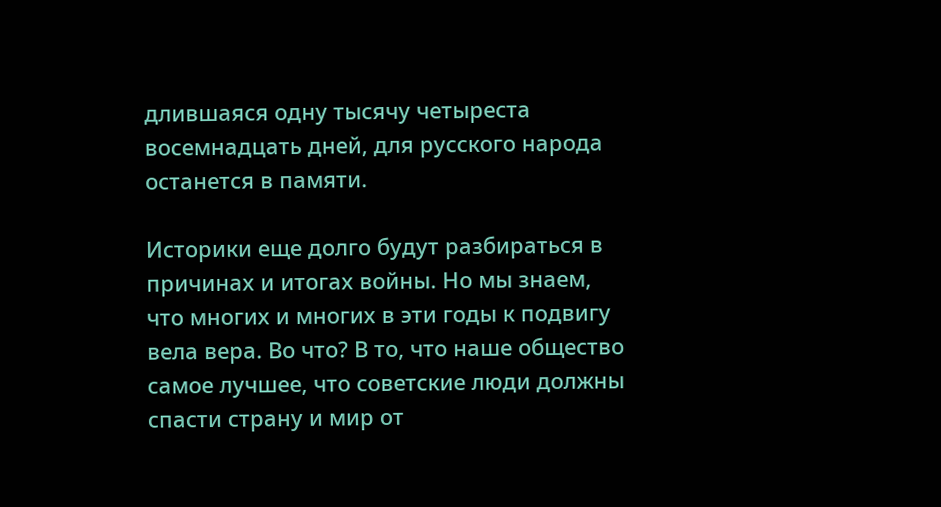длившаяся одну тысячу четыреста восемнадцать дней, для русского народа останется в памяти.

Историки еще долго будут разбираться в причинах и итогах войны. Но мы знаем, что многих и многих в эти годы к подвигу вела вера. Во что? В то, что наше общество самое лучшее, что советские люди должны спасти страну и мир от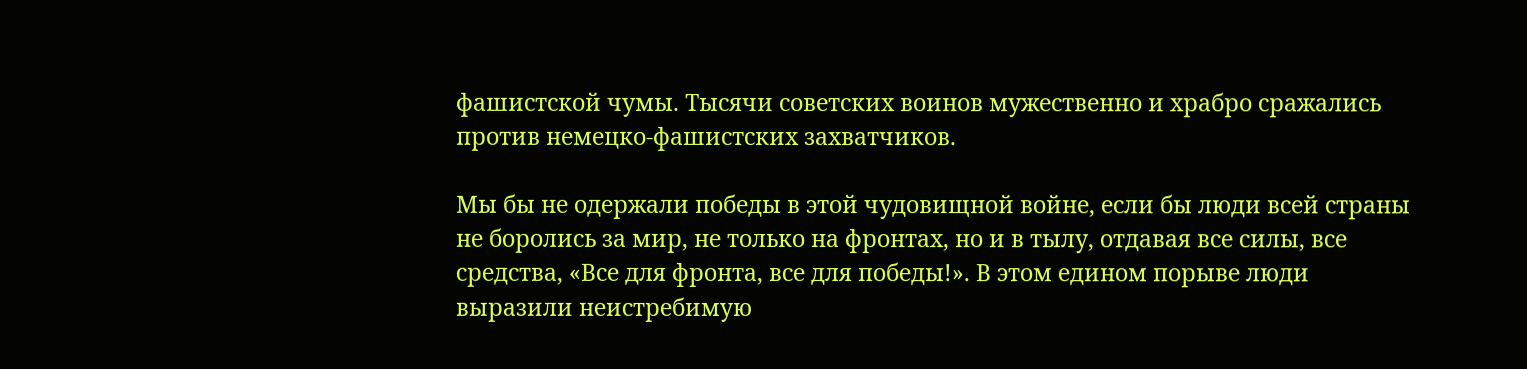фашистской чумы. Тысячи советских воинов мужественно и храбро сражались против немецко-фашистских захватчиков.

Мы бы не одержали победы в этой чудовищной войне, если бы люди всей страны не боролись за мир, не только на фронтах, но и в тылу, отдавая все силы, все средства, «Все для фронта, все для победы!». В этом едином порыве люди выразили неистребимую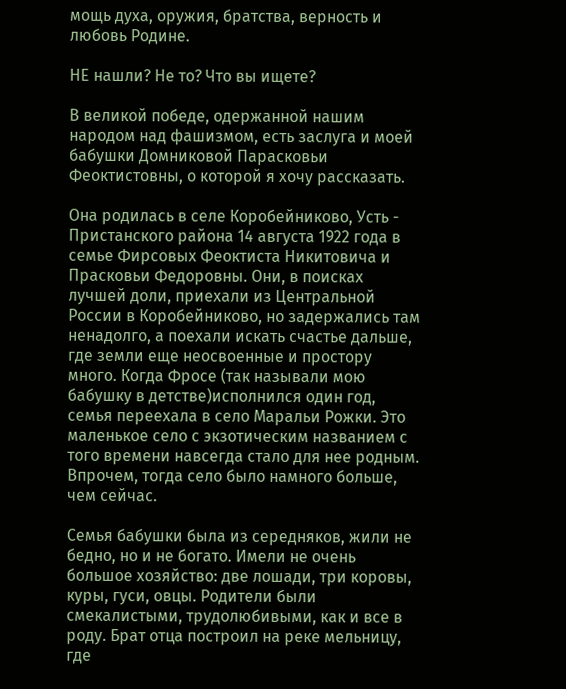мощь духа, оружия, братства, верность и любовь Родине.

НЕ нашли? Не то? Что вы ищете?

В великой победе, одержанной нашим народом над фашизмом, есть заслуга и моей бабушки Домниковой Парасковьи Феоктистовны, о которой я хочу рассказать.

Она родилась в селе Коробейниково, Усть - Пристанского района 14 августа 1922 года в семье Фирсовых Феоктиста Никитовича и Прасковьи Федоровны. Они, в поисках лучшей доли, приехали из Центральной России в Коробейниково, но задержались там ненадолго, а поехали искать счастье дальше, где земли еще неосвоенные и простору много. Когда Фросе (так называли мою бабушку в детстве)исполнился один год, семья переехала в село Маральи Рожки. Это маленькое село с экзотическим названием с того времени навсегда стало для нее родным. Впрочем, тогда село было намного больше, чем сейчас.

Семья бабушки была из середняков, жили не бедно, но и не богато. Имели не очень большое хозяйство: две лошади, три коровы, куры, гуси, овцы. Родители были смекалистыми, трудолюбивыми, как и все в роду. Брат отца построил на реке мельницу, где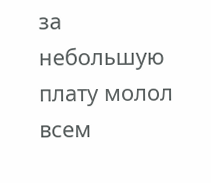за небольшую плату молол всем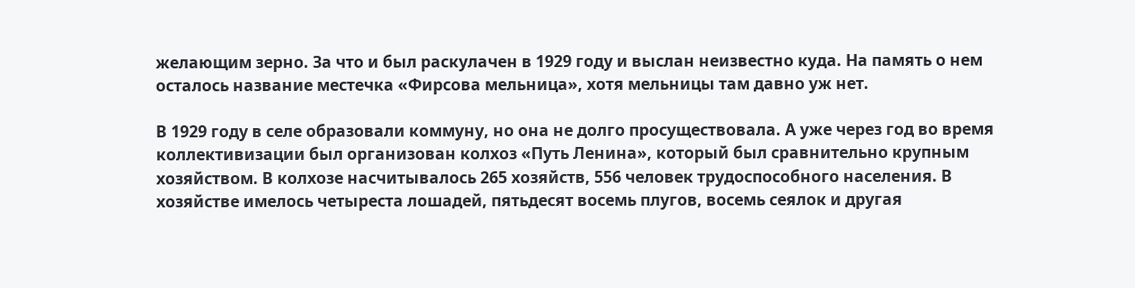желающим зерно. За что и был раскулачен в 1929 году и выслан неизвестно куда. На память о нем осталось название местечка «Фирсова мельница», хотя мельницы там давно уж нет.

В 1929 году в селе образовали коммуну, но она не долго просуществовала. А уже через год во время коллективизации был организован колхоз «Путь Ленина», который был сравнительно крупным хозяйством. В колхозе насчитывалось 265 хозяйств, 556 человек трудоспособного населения. В хозяйстве имелось четыреста лошадей, пятьдесят восемь плугов, восемь сеялок и другая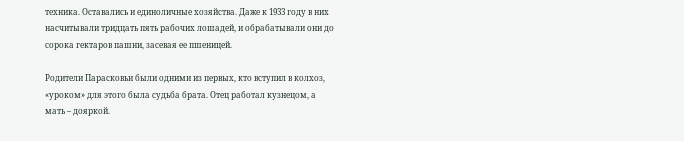техника. Оставались и единоличные хозяйства. Даже к 1933 году в них насчитывали тридцать пять рабочих лошадей, и обрабатывали они до сорока гектаров пашни, засевая ее пшеницей.

Родители Парасковьи были одними из первых, кто вступил в колхоз, «уроком» для этого была судьба брата. Отец работал кузнецом, а мать – дояркой.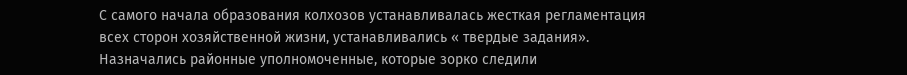С самого начала образования колхозов устанавливалась жесткая регламентация всех сторон хозяйственной жизни, устанавливались « твердые задания». Назначались районные уполномоченные, которые зорко следили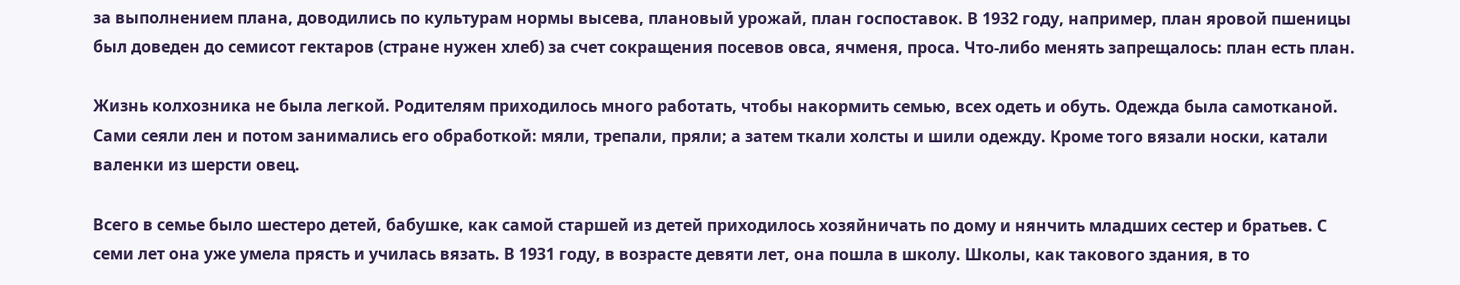за выполнением плана, доводились по культурам нормы высева, плановый урожай, план госпоставок. В 1932 году, например, план яровой пшеницы был доведен до семисот гектаров (стране нужен хлеб) за счет сокращения посевов овса, ячменя, проса. Что-либо менять запрещалось: план есть план.

Жизнь колхозника не была легкой. Родителям приходилось много работать, чтобы накормить семью, всех одеть и обуть. Одежда была самотканой. Сами сеяли лен и потом занимались его обработкой: мяли, трепали, пряли; а затем ткали холсты и шили одежду. Кроме того вязали носки, катали валенки из шерсти овец.

Всего в семье было шестеро детей, бабушке, как самой старшей из детей приходилось хозяйничать по дому и нянчить младших сестер и братьев. С семи лет она уже умела прясть и училась вязать. В 1931 году, в возрасте девяти лет, она пошла в школу. Школы, как такового здания, в то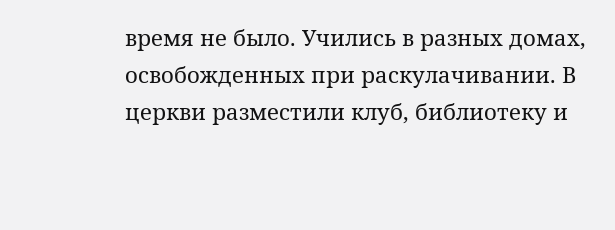время не было. Учились в разных домах, освобожденных при раскулачивании. В церкви разместили клуб, библиотеку и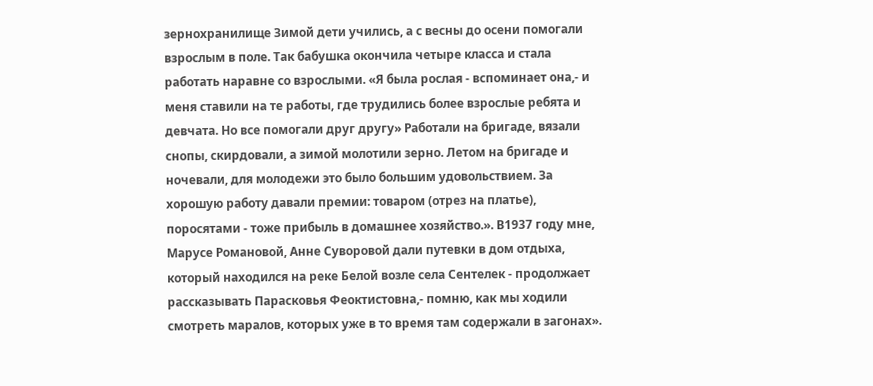зернохранилище Зимой дети учились, а с весны до осени помогали взрослым в поле. Так бабушка окончила четыре класса и стала работать наравне со взрослыми. «Я была рослая - вспоминает она,- и меня ставили на те работы, где трудились более взрослые ребята и девчата. Но все помогали друг другу» Работали на бригаде, вязали снопы, скирдовали, а зимой молотили зерно. Летом на бригаде и ночевали, для молодежи это было большим удовольствием. За хорошую работу давали премии: товаром (отрез на платье), поросятами - тоже прибыль в домашнее хозяйство.». В1937 году мне, Марусе Романовой, Анне Суворовой дали путевки в дом отдыха, который находился на реке Белой возле села Сентелек - продолжает рассказывать Парасковья Феоктистовна,- помню, как мы ходили смотреть маралов, которых уже в то время там содержали в загонах».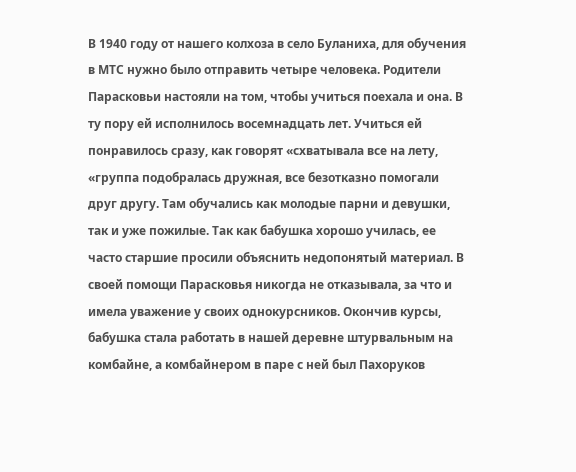В 1940 году от нашего колхоза в село Буланиха, для обучения в МТС нужно было отправить четыре человека. Родители Парасковьи настояли на том, чтобы учиться поехала и она. В ту пору ей исполнилось восемнадцать лет. Учиться ей понравилось сразу, как говорят «схватывала все на лету, «группа подобралась дружная, все безотказно помогали друг другу. Там обучались как молодые парни и девушки, так и уже пожилые. Так как бабушка хорошо училась, ее часто старшие просили объяснить недопонятый материал. В своей помощи Парасковья никогда не отказывала, за что и имела уважение у своих однокурсников. Окончив курсы, бабушка стала работать в нашей деревне штурвальным на комбайне, а комбайнером в паре с ней был Пахоруков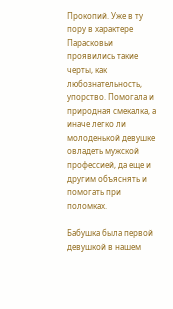Прокопий. Уже в ту пору в характере Парасковьи проявились такие черты, как любознательность, упорство. Помогала и природная смекалка, а иначе легко ли молоденькой девушке овладеть мужской профессией, да еще и другим объяснять и помогать при поломках.

Бабушка была первой девушкой в нашем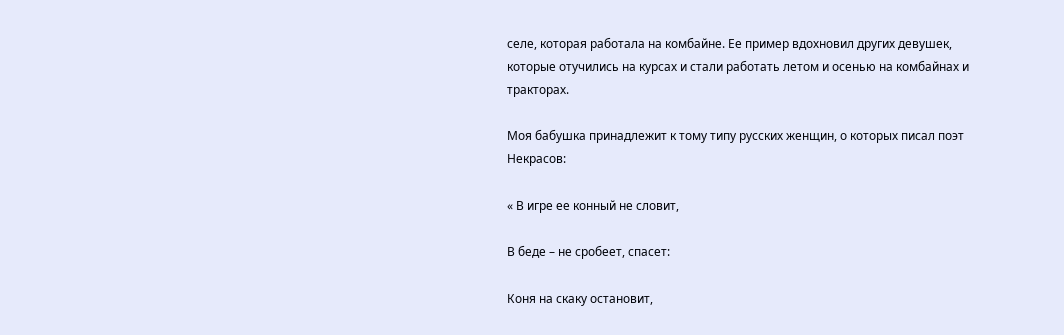селе, которая работала на комбайне. Ее пример вдохновил других девушек, которые отучились на курсах и стали работать летом и осенью на комбайнах и тракторах.

Моя бабушка принадлежит к тому типу русских женщин, о которых писал поэт Некрасов:

« В игре ее конный не словит,

В беде – не сробеет, спасет:

Коня на скаку остановит,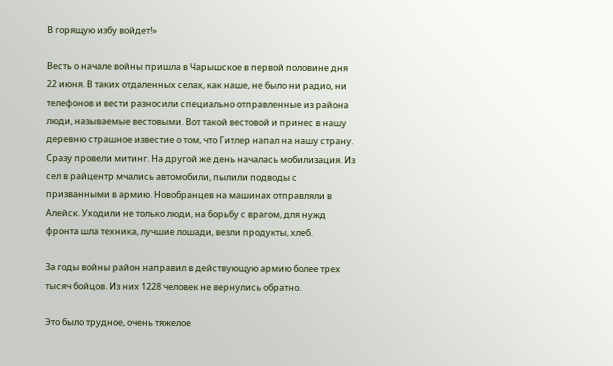В горящую избу войдет!»

Весть о начале войны пришла в Чарышское в первой половине дня 22 июня. В таких отдаленных селах, как наше, не было ни радио, ни телефонов и вести разносили специально отправленные из района люди, называемые вестовыми. Вот такой вестовой и принес в нашу деревню страшное известие о том, что Гитлер напал на нашу страну. Сразу провели митинг. На другой же день началась мобилизация. Из сел в райцентр мчались автомобили, пылили подводы с призванными в армию. Новобранцев на машинах отправляли в Алейск. Уходили не только люди, на борьбу с врагом, для нужд фронта шла техника, лучшие лошади, везли продукты, хлеб.

За годы войны район направил в действующую армию более трех тысяч бойцов. Из них 1228 человек не вернулись обратно.

Это было трудное, очень тяжелое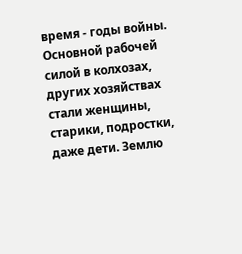время - годы войны. Основной рабочей силой в колхозах, других хозяйствах стали женщины, старики, подростки, даже дети. Землю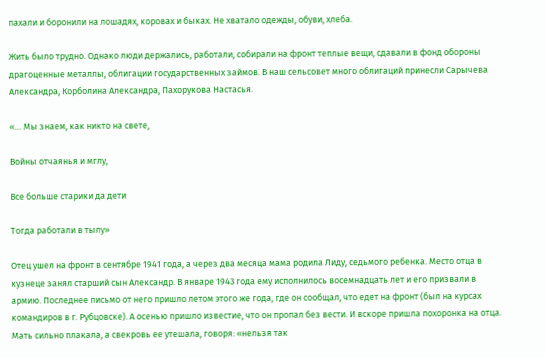пахали и боронили на лошадях, коровах и быках. Не хватало одежды, обуви, хлеба.

Жить было трудно. Однако люди держались, работали, собирали на фронт теплые вещи, сдавали в фонд обороны драгоценные металлы, облигации государственных займов. В наш сельсовет много облигаций принесли Сарычева Александра, Корболина Александра, Пахорукова Настасья.

«… Мы знаем, как никто на свете,

Войны отчаянья и мглу,

Все больше старики да дети

Тогда работали в тылу»

Отец ушел на фронт в сентябре 1941 года, а через два месяца мама родила Лиду, седьмого ребенка. Место отца в кузнеце занял старший сын Александр. В январе 1943 года ему исполнилось восемнадцать лет и его призвали в армию. Последнее письмо от него пришло летом этого же года, где он сообщал, что едет на фронт (был на курсах командиров в г. Рубцовске). А осенью пришло известие, что он пропал без вести. И вскоре пришла похоронка на отца. Мать сильно плакала, а свекровь ее утешала, говоря: «нельзя так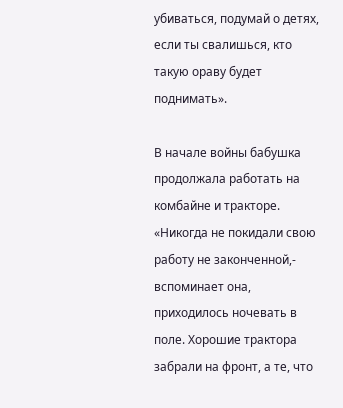убиваться, подумай о детях, если ты свалишься, кто такую ораву будет поднимать».

В начале войны бабушка продолжала работать на комбайне и тракторе. «Никогда не покидали свою работу не законченной,- вспоминает она, приходилось ночевать в поле. Хорошие трактора забрали на фронт, а те, что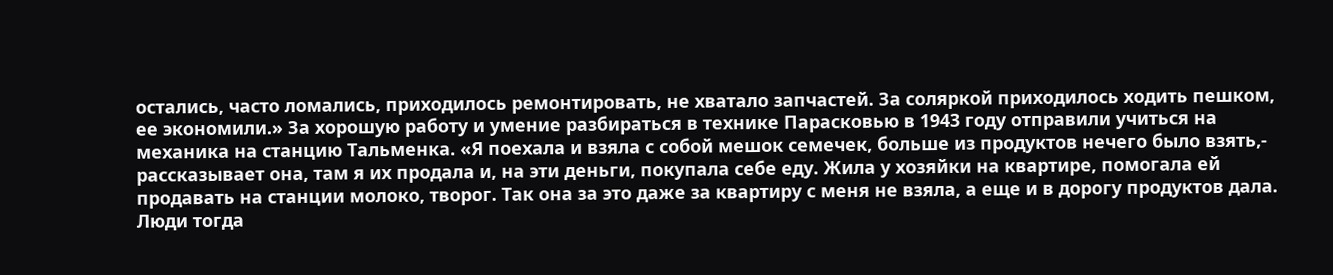остались, часто ломались, приходилось ремонтировать, не хватало запчастей. За соляркой приходилось ходить пешком, ее экономили.» За хорошую работу и умение разбираться в технике Парасковью в 1943 году отправили учиться на механика на станцию Тальменка. «Я поехала и взяла с собой мешок семечек, больше из продуктов нечего было взять,- рассказывает она, там я их продала и, на эти деньги, покупала себе еду. Жила у хозяйки на квартире, помогала ей продавать на станции молоко, творог. Так она за это даже за квартиру с меня не взяла, а еще и в дорогу продуктов дала. Люди тогда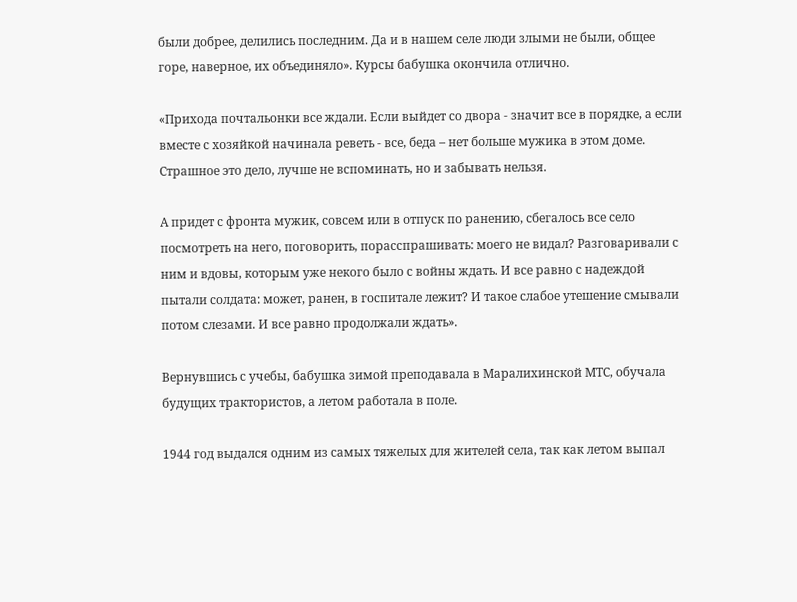были добрее, делились последним. Да и в нашем селе люди злыми не были, общее горе, наверное, их объединяло». Курсы бабушка окончила отлично.

«Прихода почтальонки все ждали. Если выйдет со двора - значит все в порядке, а если вместе с хозяйкой начинала реветь - все, беда – нет больше мужика в этом доме. Страшное это дело, лучше не вспоминать, но и забывать нельзя.

А придет с фронта мужик, совсем или в отпуск по ранению, сбегалось все село посмотреть на него, поговорить, порасспрашивать: моего не видал? Разговаривали с ним и вдовы, которым уже некого было с войны ждать. И все равно с надеждой пытали солдата: может, ранен, в госпитале лежит? И такое слабое утешение смывали потом слезами. И все равно продолжали ждать».

Вернувшись с учебы, бабушка зимой преподавала в Маралихинской МТС, обучала будущих трактористов, а летом работала в поле.

1944 год выдался одним из самых тяжелых для жителей села, так как летом выпал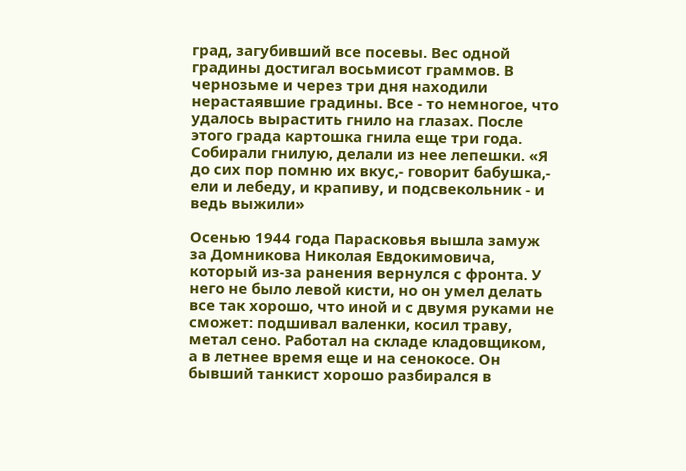град, загубивший все посевы. Вес одной градины достигал восьмисот граммов. В чернозьме и через три дня находили нерастаявшие градины. Все - то немногое, что удалось вырастить гнило на глазах. После этого града картошка гнила еще три года. Собирали гнилую, делали из нее лепешки. «Я до сих пор помню их вкус,- говорит бабушка,- ели и лебеду, и крапиву, и подсвекольник - и ведь выжили»

Осенью 1944 года Парасковья вышла замуж за Домникова Николая Евдокимовича, который из-за ранения вернулся с фронта. У него не было левой кисти, но он умел делать все так хорошо, что иной и с двумя руками не сможет: подшивал валенки, косил траву, метал сено. Работал на складе кладовщиком, а в летнее время еще и на сенокосе. Он бывший танкист хорошо разбирался в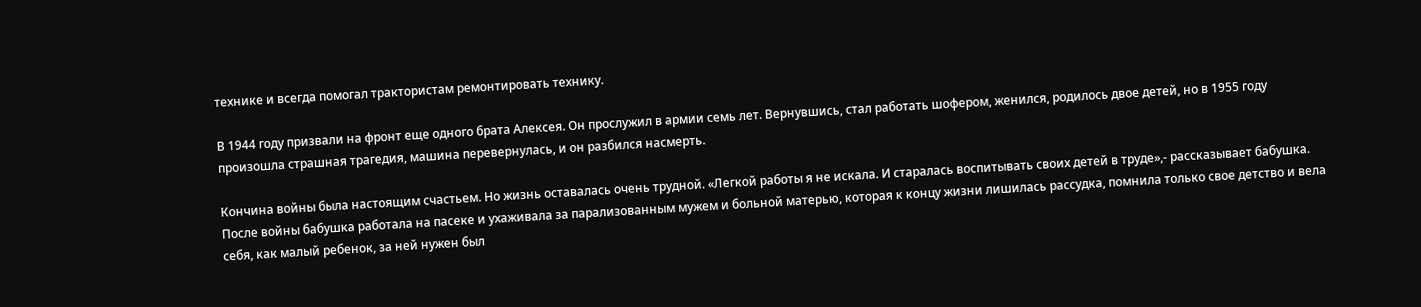технике и всегда помогал трактористам ремонтировать технику.

В 1944 году призвали на фронт еще одного брата Алексея. Он прослужил в армии семь лет. Вернувшись, стал работать шофером, женился, родилось двое детей, но в 1955 году произошла страшная трагедия, машина перевернулась, и он разбился насмерть.

Кончина войны была настоящим счастьем. Но жизнь оставалась очень трудной. «Легкой работы я не искала. И старалась воспитывать своих детей в труде»,- рассказывает бабушка. После войны бабушка работала на пасеке и ухаживала за парализованным мужем и больной матерью, которая к концу жизни лишилась рассудка, помнила только свое детство и вела себя, как малый ребенок, за ней нужен был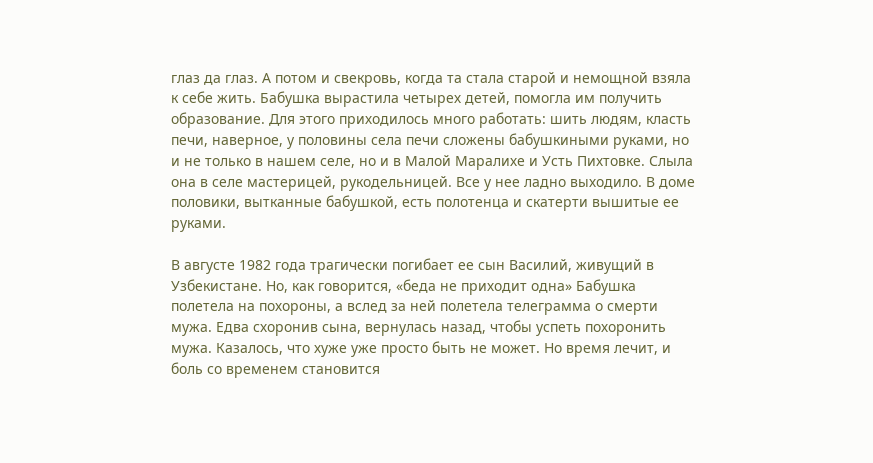глаз да глаз. А потом и свекровь, когда та стала старой и немощной взяла к себе жить. Бабушка вырастила четырех детей, помогла им получить образование. Для этого приходилось много работать: шить людям, класть печи, наверное, у половины села печи сложены бабушкиными руками, но и не только в нашем селе, но и в Малой Маралихе и Усть Пихтовке. Слыла она в селе мастерицей, рукодельницей. Все у нее ладно выходило. В доме половики, вытканные бабушкой, есть полотенца и скатерти вышитые ее руками.

В августе 1982 года трагически погибает ее сын Василий, живущий в Узбекистане. Но, как говорится, «беда не приходит одна» Бабушка полетела на похороны, а вслед за ней полетела телеграмма о смерти мужа. Едва схоронив сына, вернулась назад, чтобы успеть похоронить мужа. Казалось, что хуже уже просто быть не может. Но время лечит, и боль со временем становится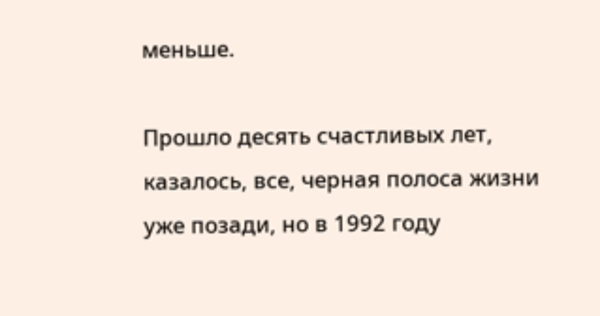меньше.

Прошло десять счастливых лет, казалось, все, черная полоса жизни уже позади, но в 1992 году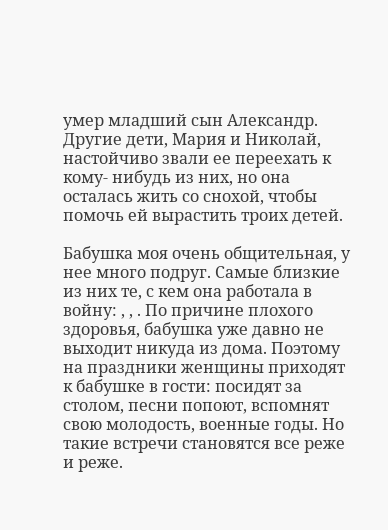умер младший сын Александр. Другие дети, Мария и Николай, настойчиво звали ее переехать к кому- нибудь из них, но она осталась жить со снохой, чтобы помочь ей вырастить троих детей.

Бабушка моя очень общительная, у нее много подруг. Самые близкие из них те, с кем она работала в войну: , , . По причине плохого здоровья, бабушка уже давно не выходит никуда из дома. Поэтому на праздники женщины приходят к бабушке в гости: посидят за столом, песни попоют, вспомнят свою молодость, военные годы. Но такие встречи становятся все реже и реже.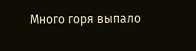Много горя выпало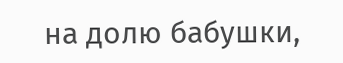на долю бабушки,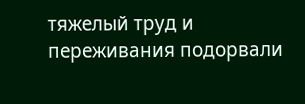тяжелый труд и переживания подорвали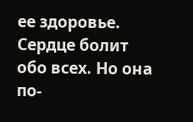ее здоровье. Сердце болит обо всех. Но она по-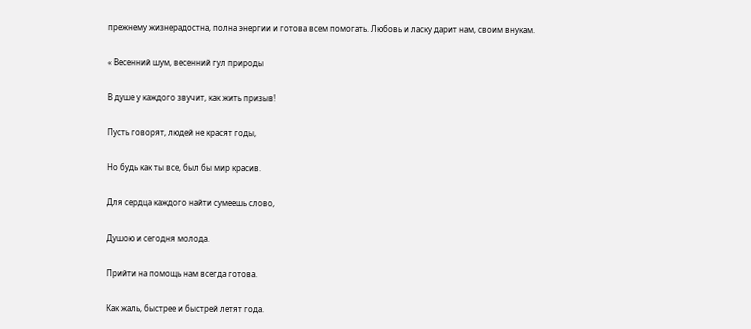прежнему жизнерадостна, полна энергии и готова всем помогать. Любовь и ласку дарит нам, своим внукам.

« Весенний шум, весенний гул природы

В душе у каждого звучит, как жить призыв!

Пусть говорят, людей не красят годы,

Но будь как ты все, был бы мир красив.

Для сердца каждого найти сумеешь слово,

Душою и сегодня молода.

Прийти на помощь нам всегда готова.

Как жаль, быстрее и быстрей летят года.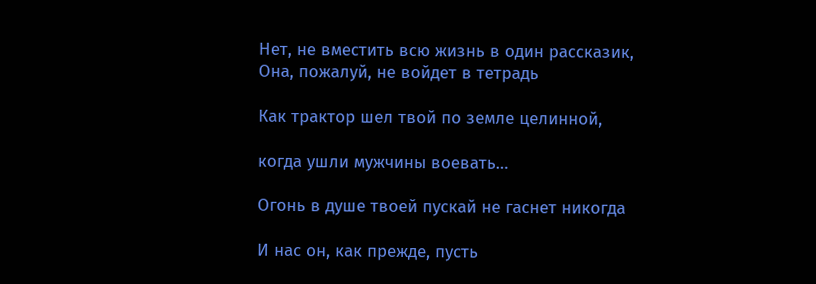Нет, не вместить всю жизнь в один рассказик,
Она, пожалуй, не войдет в тетрадь

Как трактор шел твой по земле целинной,

когда ушли мужчины воевать…

Огонь в душе твоей пускай не гаснет никогда

И нас он, как прежде, пусть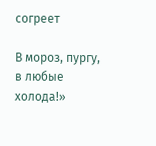согреет

В мороз, пургу, в любые холода!»